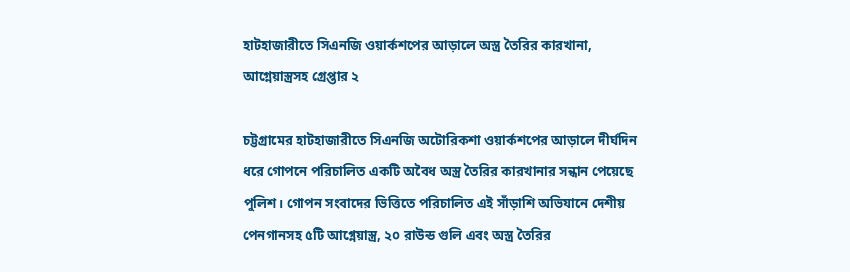হাটহাজারীতে সিএনজি ওয়ার্কশপের আড়ালে অস্ত্র তৈরির কারখানা, আগ্নেয়াস্ত্রসহ গ্রেপ্তার ২

চট্টগ্রামের হাটহাজারীতে সিএনজি অটোরিকশা ওয়ার্কশপের আড়ালে দীর্ঘদিন ধরে গোপনে পরিচালিত একটি অবৈধ অস্ত্র তৈরির কারখানার সন্ধান পেয়েছে পুলিশ। গোপন সংবাদের ভিত্তিতে পরিচালিত এই সাঁড়াশি অভিযানে দেশীয় পেনগানসহ ৫টি আগ্নেয়াস্ত্র, ২০ রাউন্ড গুলি এবং অস্ত্র তৈরির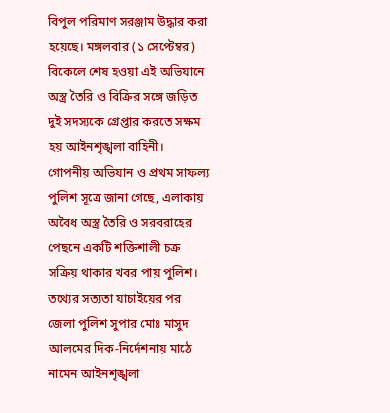বিপুল পরিমাণ সরঞ্জাম উদ্ধার করা হয়েছে। মঙ্গলবার (১ সেপ্টেম্বর) বিকেলে শেষ হওয়া এই অভিযানে অস্ত্র তৈরি ও বিক্রির সঙ্গে জড়িত দুই সদস্যকে গ্রেপ্তার করতে সক্ষম হয় আইনশৃঙ্খলা বাহিনী।
গোপনীয় অভিযান ও প্রথম সাফল্য
পুলিশ সূত্রে জানা গেছে, এলাকায় অবৈধ অস্ত্র তৈরি ও সরবরাহের পেছনে একটি শক্তিশালী চক্র সক্রিয় থাকার খবর পায় পুলিশ। তথ্যের সত্যতা যাচাইয়ের পর জেলা পুলিশ সুপার মোঃ মাসুদ আলমের দিক-নির্দেশনায় মাঠে নামেন আইনশৃঙ্খলা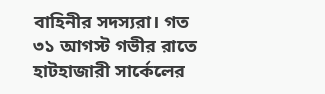বাহিনীর সদস্যরা। গত ৩১ আগস্ট গভীর রাতে হাটহাজারী সার্কেলের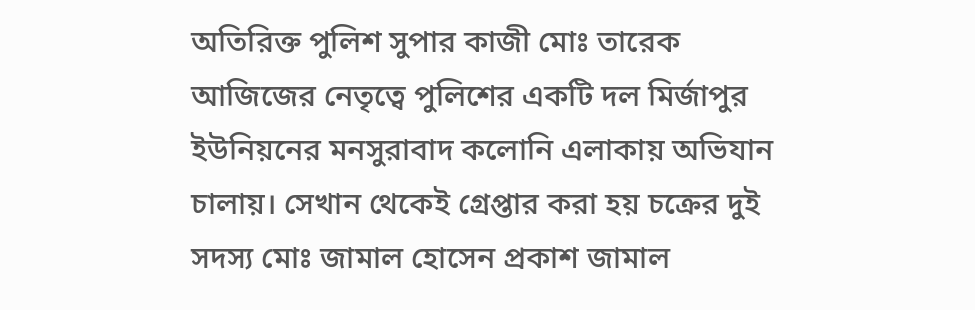অতিরিক্ত পুলিশ সুপার কাজী মোঃ তারেক আজিজের নেতৃত্বে পুলিশের একটি দল মির্জাপুর ইউনিয়নের মনসুরাবাদ কলোনি এলাকায় অভিযান চালায়। সেখান থেকেই গ্রেপ্তার করা হয় চক্রের দুই সদস্য মোঃ জামাল হোসেন প্রকাশ জামাল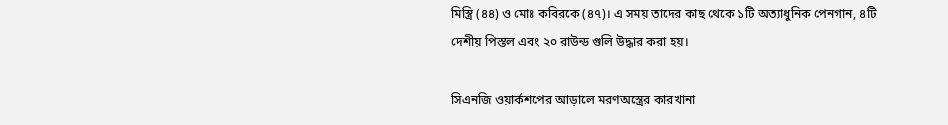মিস্ত্রি (৪৪) ও মোঃ কবিরকে (৪৭)। এ সময় তাদের কাছ থেকে ১টি অত্যাধুনিক পেনগান, ৪টি দেশীয় পিস্তল এবং ২০ রাউন্ড গুলি উদ্ধার করা হয়।

সিএনজি ওয়ার্কশপের আড়ালে মরণঅস্ত্রের কারখানা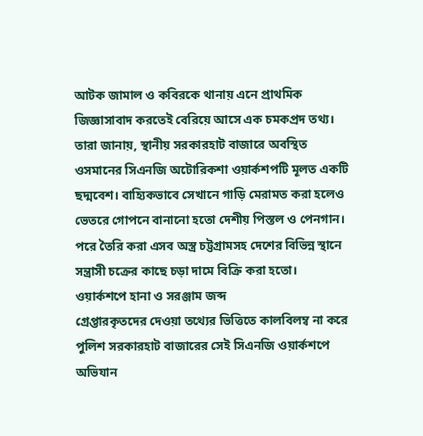আটক জামাল ও কবিরকে থানায় এনে প্রাথমিক জিজ্ঞাসাবাদ করতেই বেরিয়ে আসে এক চমকপ্রদ তথ্য। তারা জানায়, স্থানীয় সরকারহাট বাজারে অবস্থিত ওসমানের সিএনজি অটোরিকশা ওয়ার্কশপটি মূলত একটি ছদ্মবেশ। বাহ্যিকভাবে সেখানে গাড়ি মেরামত করা হলেও ভেতরে গোপনে বানানো হতো দেশীয় পিস্তল ও পেনগান। পরে তৈরি করা এসব অস্ত্র চট্টগ্রামসহ দেশের বিভিন্ন স্থানে সন্ত্রাসী চক্রের কাছে চড়া দামে বিক্রি করা হতো।
ওয়ার্কশপে হানা ও সরঞ্জাম জব্দ
গ্রেপ্তারকৃতদের দেওয়া তথ্যের ভিত্তিতে কালবিলম্ব না করে পুলিশ সরকারহাট বাজারের সেই সিএনজি ওয়ার্কশপে অভিযান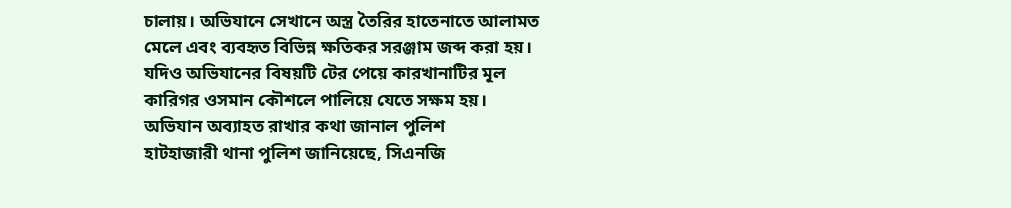চালায়। অভিযানে সেখানে অস্ত্র তৈরির হাতেনাতে আলামত মেলে এবং ব্যবহৃত বিভিন্ন ক্ষতিকর সরঞ্জাম জব্দ করা হয়। যদিও অভিযানের বিষয়টি টের পেয়ে কারখানাটির মূল কারিগর ওসমান কৌশলে পালিয়ে যেতে সক্ষম হয়।
অভিযান অব্যাহত রাখার কথা জানাল পুলিশ
হাটহাজারী থানা পুলিশ জানিয়েছে, সিএনজি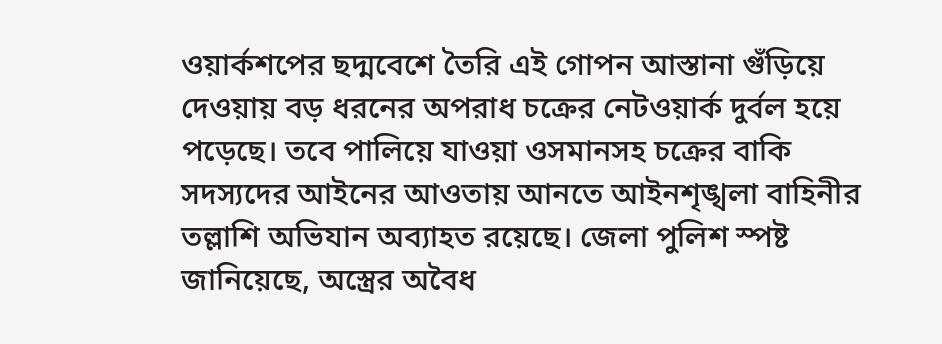ওয়ার্কশপের ছদ্মবেশে তৈরি এই গোপন আস্তানা গুঁড়িয়ে দেওয়ায় বড় ধরনের অপরাধ চক্রের নেটওয়ার্ক দুর্বল হয়ে পড়েছে। তবে পালিয়ে যাওয়া ওসমানসহ চক্রের বাকি সদস্যদের আইনের আওতায় আনতে আইনশৃঙ্খলা বাহিনীর তল্লাশি অভিযান অব্যাহত রয়েছে। জেলা পুলিশ স্পষ্ট জানিয়েছে, অস্ত্রের অবৈধ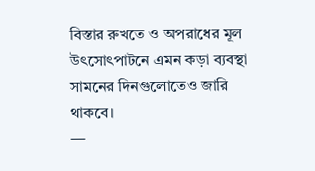বিস্তার রুখতে ও অপরাধের মূল উৎসোৎপাটনে এমন কড়া ব্যবস্থা সামনের দিনগুলোতেও জারি থাকবে।
—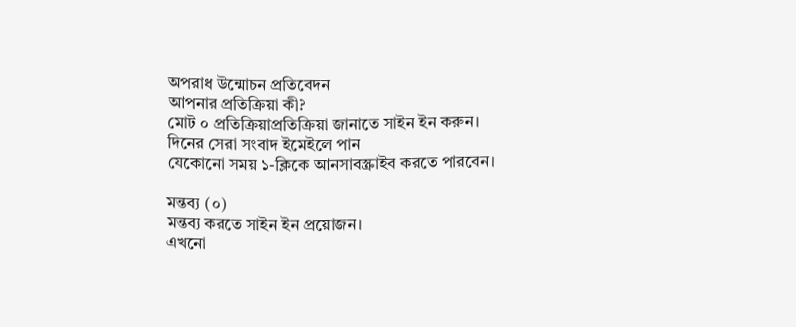অপরাধ উন্মোচন প্রতিবেদন
আপনার প্রতিক্রিয়া কী?
মোট ০ প্রতিক্রিয়াপ্রতিক্রিয়া জানাতে সাইন ইন করুন।
দিনের সেরা সংবাদ ইমেইলে পান
যেকোনো সময় ১-ক্লিকে আনসাবস্ক্রাইব করতে পারবেন।

মন্তব্য (০)
মন্তব্য করতে সাইন ইন প্রয়োজন।
এখনো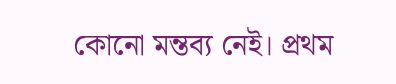কোনো মন্তব্য নেই। প্রথম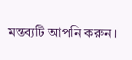মন্তব্যটি আপনি করুন।